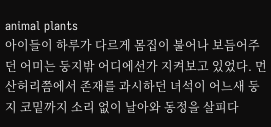animal plants
아이들이 하루가 다르게 몸집이 불어나 보듬어주던 어미는 둥지밖 어디에선가 지켜보고 있었다. 먼산허리쯤에서 존재를 과시하던 녀석이 어느새 둥지 코밑까지 소리 없이 날아와 동정을 살피다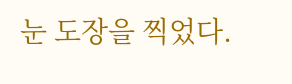눈 도장을 찍었다.